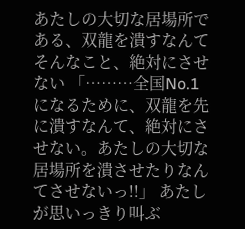あたしの大切な居場所である、双龍を潰すなんて そんなこと、絶対にさせない 「………全国No.1になるために、双龍を先に潰すなんて、絶対にさせない。あたしの大切な居場所を潰させたりなんてさせないっ!!」 あたしが思いっきり叫ぶ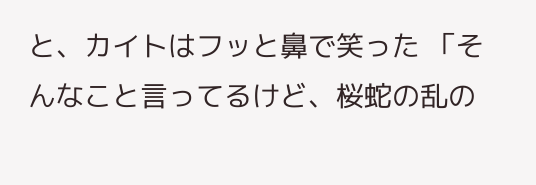と、カイトはフッと鼻で笑った 「そんなこと言ってるけど、桜蛇の乱の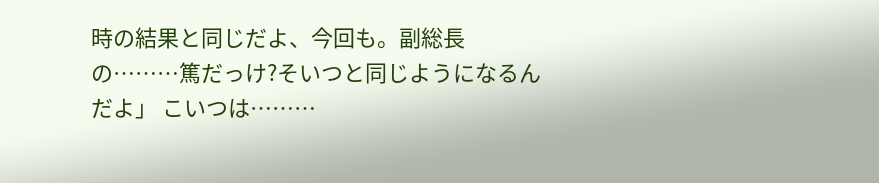時の結果と同じだよ、今回も。副総長の………篤だっけ?そいつと同じようになるんだよ」 こいつは………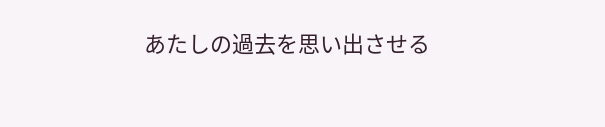あたしの過去を思い出させる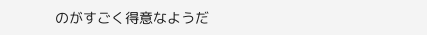のがすごく得意なようだ